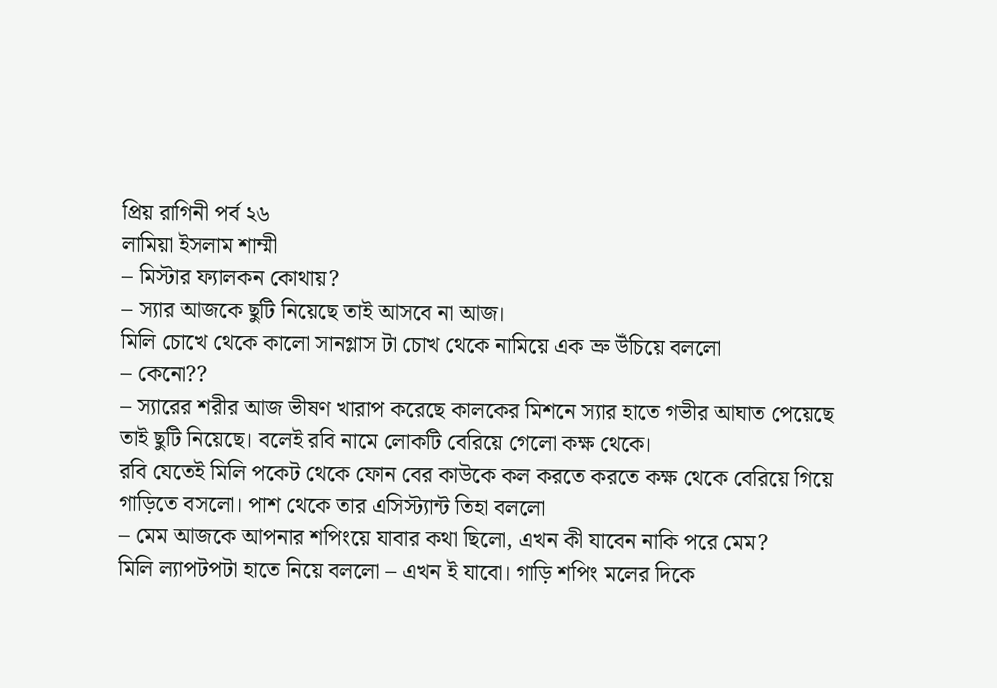প্রিয় রাগিনী পর্ব ২৬
লামিয়া ইসলাম শাম্মী
– মিস্টার ফ্যালকন কোথায়?
– স্যার আজকে ছুটি নিয়েছে তাই আসবে না আজ।
মিলি চোখে থেকে কালো সানগ্লাস টা চোখ থেকে নামিয়ে এক ভ্রু উঁচিয়ে বললো
– কেনো??
– স্যারের শরীর আজ ভীষণ খারাপ করেছে কালকের মিশনে স্যার হাতে গভীর আঘাত পেয়েছে তাই ছুটি নিয়েছে। বলেই রবি নামে লোকটি বেরিয়ে গেলো কক্ষ থেকে।
রবি যেতেই মিলি পকেট থেকে ফোন বের কাউকে কল করতে করতে কক্ষ থেকে বেরিয়ে গিয়ে গাড়িতে বসলো। পাশ থেকে তার এসিস্ট্যান্ট তিহা বললো
– মেম আজকে আপনার শপিংয়ে যাবার কথা ছিলো, এখন কী যাবেন নাকি পরে মেম?
মিলি ল্যাপটপটা হাতে নিয়ে বললো – এখন ই যাবো। গাড়ি শপিং মলের দিকে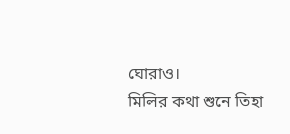ঘোরাও।
মিলির কথা শুনে তিহা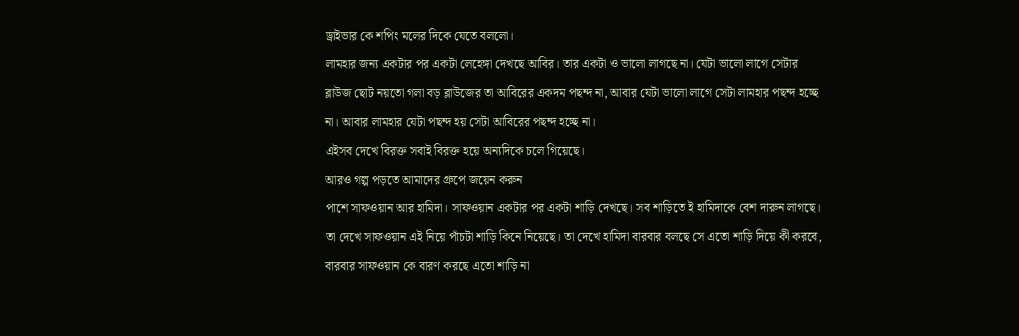ড্রাইভার কে শপিং মলের দিকে যেতে বললো।
লামহার জন্য একটার পর একটা লেহেঙ্গা দেখছে আবির। তার একটা ও ভালো লাগছে না। যেটা ভালো লাগে সেটার ব্লাউজ ছোট নয়তো গলা বড় ব্লাউজের তা আবিরের একদম পছন্দ না, আবার যেটা ভালো লাগে সেটা লামহার পছন্দ হচ্ছে না। আবার লামহার যেটা পছন্দ হয় সেটা আবিরের পছন্দ হচ্ছে না।
এইসব দেখে বিরক্ত সবাই বিরক্ত হয়ে অন্যদিকে চলে গিয়েছে।
আরও গল্প পড়তে আমাদের গ্রুপে জয়েন করুন
পাশে সাফওয়ান আর হামিদা। সাফওয়ান একটার পর একটা শাড়ি দেখছে। সব শাড়িতে ই হামিদাকে বেশ দারুন লাগছে। তা দেখে সাফওয়ান এই নিয়ে পাঁচটা শাড়ি কিনে নিয়েছে। তা দেখে হামিদা বারবার বলছে সে এতো শাড়ি দিয়ে কী করবে, বারবার সাফওয়ান কে বারণ করছে এতো শাড়ি না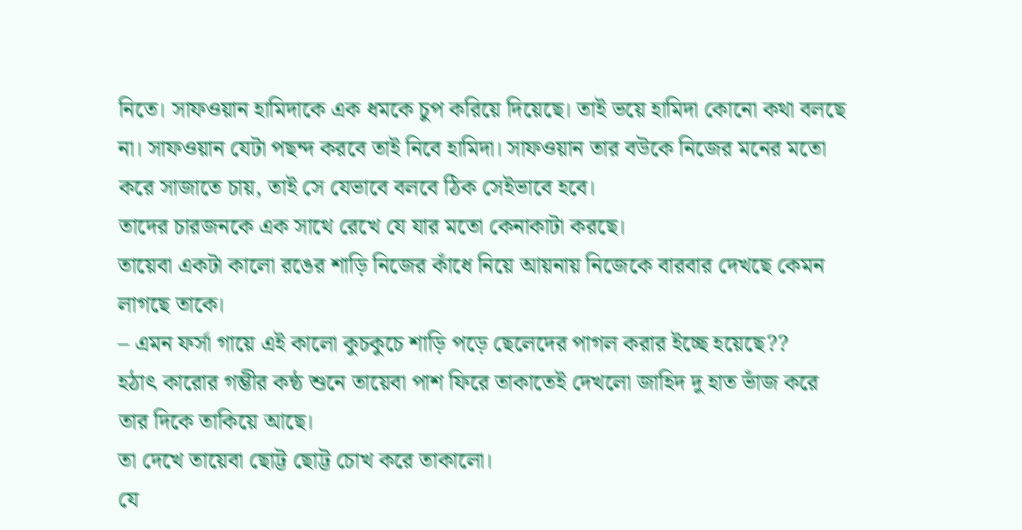নিতে। সাফওয়ান হামিদাকে এক ধমকে চুপ করিয়ে দিয়েছে। তাই ভয়ে হামিদা কোনো কথা বলছে না। সাফওয়ান যেটা পছন্দ করবে তাই নিবে হামিদা। সাফওয়ান তার বউকে নিজের মনের মতো করে সাজাতে চায়, তাই সে যেভাবে বলবে ঠিক সেইভাবে হবে।
তাদের চারজনকে এক সাথে রেখে যে যার মতো কেনাকাটা করছে।
তায়েবা একটা কালো রঙের শাড়ি নিজের কাঁধে নিয়ে আয়নায় নিজেকে বারবার দেখছে কেমন লাগছে তাকে।
– এমন ফর্সা গায়ে এই কালো কুচকুচে শাড়ি পড়ে ছেলেদের পাগল করার ইচ্ছে হয়েছে??
হঠাৎ কারোর গম্ভীর কন্ঠ শুনে তায়েবা পাশ ফিরে তাকাতেই দেখলো জাহিদ দু হাত ভাঁজ করে তার দিকে তাকিয়ে আছে।
তা দেখে তায়েবা ছোট্ট ছোট্ট চোখ করে তাকালো।
যে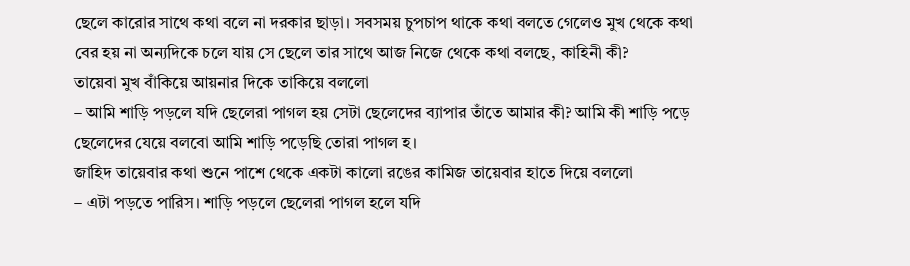ছেলে কারোর সাথে কথা বলে না দরকার ছাড়া। সবসময় চুপচাপ থাকে কথা বলতে গেলেও মুখ থেকে কথা বের হয় না অন্যদিকে চলে যায় সে ছেলে তার সাথে আজ নিজে থেকে কথা বলছে, কাহিনী কী?
তায়েবা মুখ বাঁকিয়ে আয়নার দিকে তাকিয়ে বললো
– আমি শাড়ি পড়লে যদি ছেলেরা পাগল হয় সেটা ছেলেদের ব্যাপার তাঁতে আমার কী? আমি কী শাড়ি পড়ে ছেলেদের যেয়ে বলবো আমি শাড়ি পড়েছি তোরা পাগল হ।
জাহিদ তায়েবার কথা শুনে পাশে থেকে একটা কালো রঙের কামিজ তায়েবার হাতে দিয়ে বললো
– এটা পড়তে পারিস। শাড়ি পড়লে ছেলেরা পাগল হলে যদি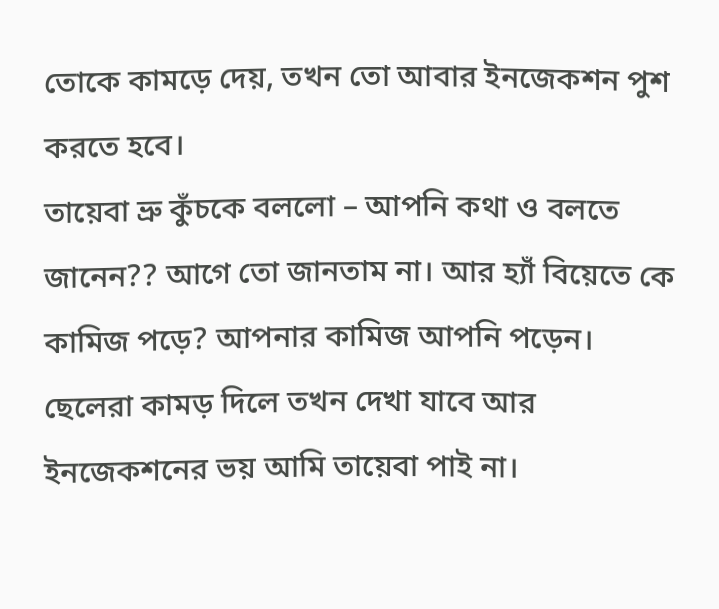তোকে কামড়ে দেয়, তখন তো আবার ইনজেকশন পুশ করতে হবে।
তায়েবা ভ্রু কুঁচকে বললো – আপনি কথা ও বলতে জানেন?? আগে তো জানতাম না। আর হ্যাঁ বিয়েতে কে কামিজ পড়ে? আপনার কামিজ আপনি পড়েন। ছেলেরা কামড় দিলে তখন দেখা যাবে আর ইনজেকশনের ভয় আমি তায়েবা পাই না।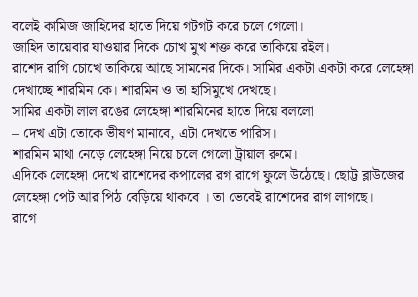বলেই কামিজ জাহিদের হাতে দিয়ে গটগট করে চলে গেলো।
জাহিদ তায়েবার যাওয়ার দিকে চোখ মুখ শক্ত করে তাকিয়ে রইল।
রাশেদ রাগি চোখে তাকিয়ে আছে সামনের দিকে। সামির একটা একটা করে লেহেঙ্গা দেখাচ্ছে শারমিন কে। শারমিন ও তা হাসিমুখে দেখছে।
সামির একটা লাল রঙের লেহেঙ্গা শারমিনের হাতে দিয়ে বললো
– দেখ এটা তোকে ভীষণ মানাবে, এটা দেখতে পারিস।
শারমিন মাথা নেড়ে লেহেঙ্গা নিয়ে চলে গেলো ট্রায়াল রুমে।
এদিকে লেহেঙ্গা দেখে রাশেদের কপালের রগ রাগে ফুলে উঠেছে। ছোট্ট ব্লাউজের লেহেঙ্গা পেট আর পিঠ বেড়িয়ে থাকবে । তা ভেবেই রাশেদের রাগ লাগছে।
রাগে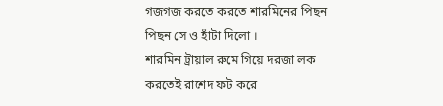গজগজ করতে করতে শারমিনের পিছন পিছন সে ও হাঁটা দিলো ।
শারমিন ট্রায়াল রুমে গিয়ে দরজা লক করতেই রাশেদ ফট করে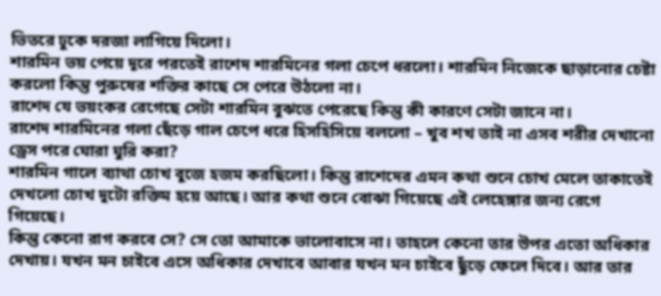ভিতরে ঢুকে দরজা লাগিয়ে দিলো।
শারমিন ভয় পেয়ে দূরে পরতেই রাশেদ শারমিনের গলা চেপে ধরলো। শারমিন নিজেকে ছাড়ানোর চেষ্টা করলো কিন্তু পুরুষের শক্তির কাছে সে পেরে উঠলো না।
রাশেদ যে ভয়ংকর রেগেছে সেটা শারমিন বুঝতে পেরেছে কিন্তু কী কারণে সেটা জানে না।
রাশেদ শারমিনের গলা ছেঁড়ে গাল চেপে ধরে হিসহিসিয়ে বললো – খুব শখ তাই না এসব শরীর দেখানো ড্রেস পরে ঘোরা ঘুরি করা?
শারমিন গালে ব্যাথা চোখ বুজে হজম করছিলো। কিন্তু রাশেদের এমন কথা শুনে চোখ মেলে তাকাতেই দেখলো চোখ দুটো রক্তিম হয়ে আছে। আর কথা শুনে বোঝা গিয়েছে এই লেহেঙ্গার জন্য রেগে গিয়েছে।
কিন্তু কেনো রাগ করবে সে? সে তো আমাকে ভালোবাসে না। তাহলে কেনো তার উপর এতো অধিকার দেখায়। যখন মন চাইবে এসে অধিকার দেখাবে আবার যখন মন চাইবে ছুঁড়ে ফেলে দিবে। আর তার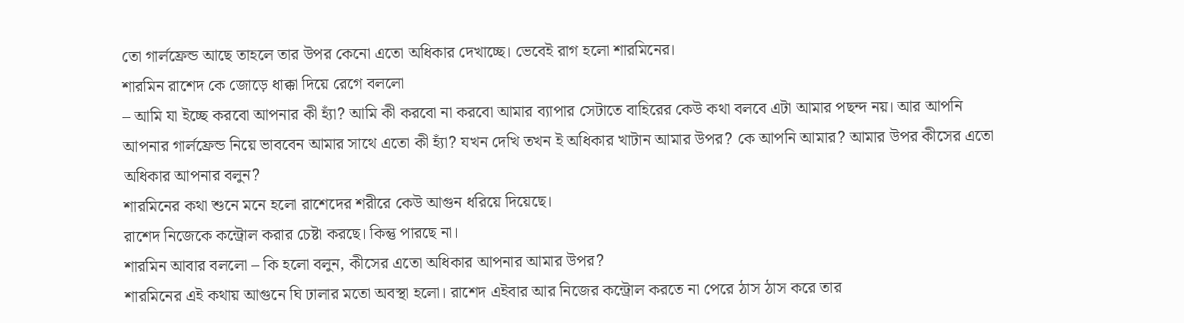তো গার্লফ্রেন্ড আছে তাহলে তার উপর কেনো এতো অধিকার দেখাচ্ছে। ভেবেই রাগ হলো শারমিনের।
শারমিন রাশেদ কে জোড়ে ধাক্কা দিয়ে রেগে বললো
– আমি যা ইচ্ছে করবো আপনার কী হ্যাঁ? আমি কী করবো না করবো আমার ব্যাপার সেটাতে বাহিরের কেউ কথা বলবে এটা আমার পছন্দ নয়। আর আপনি আপনার গার্লফ্রেন্ড নিয়ে ভাববেন আমার সাথে এতো কী হ্যাঁ? যখন দেখি তখন ই অধিকার খাটান আমার উপর? কে আপনি আমার? আমার উপর কীসের এতো অধিকার আপনার বলুন?
শারমিনের কথা শুনে মনে হলো রাশেদের শরীরে কেউ আগুন ধরিয়ে দিয়েছে।
রাশেদ নিজেকে কন্ট্রোল করার চেষ্টা করছে। কিন্তু পারছে না।
শারমিন আবার বললো – কি হলো বলুন, কীসের এতো অধিকার আপনার আমার উপর?
শারমিনের এই কথায় আগুনে ঘি ঢালার মতো অবস্থা হলো। রাশেদ এইবার আর নিজের কন্ট্রোল করতে না পেরে ঠাস ঠাস করে তার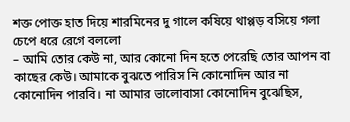শক্ত পোক্ত হাত দিয়ে শারমিনের দু গালে কষিয়ে থাপ্পড় বসিয়ে গলা চেপে ধরে রেগে বললো
– আমি তোর কেউ না, আর কোনো দিন হতে পেরেছি তোর আপন বা কাছের কেউ। আমাকে বুঝতে পারিস নি কোনোদিন আর না কোনোদিন পারবি। না আমার ভালোবাসা কোনোদিন বুঝেছিস,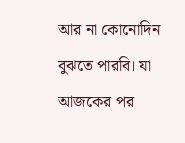আর না কোনোদিন বুঝতে পারবি। যা আজকের পর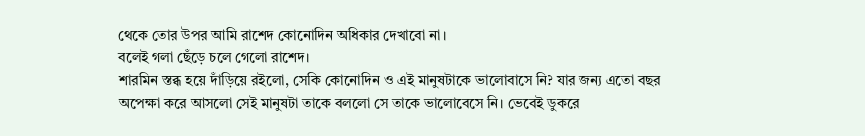থেকে তোর উপর আমি রাশেদ কোনোদিন অধিকার দেখাবো না।
বলেই গলা ছেঁড়ে চলে গেলো রাশেদ।
শারমিন স্তব্ধ হয়ে দাঁড়িয়ে রইলো, সেকি কোনোদিন ও এই মানুষটাকে ভালোবাসে নি? যার জন্য এতো বছর অপেক্ষা করে আসলো সেই মানুষটা তাকে বললো সে তাকে ভালোবেসে নি। ভেবেই ডুকরে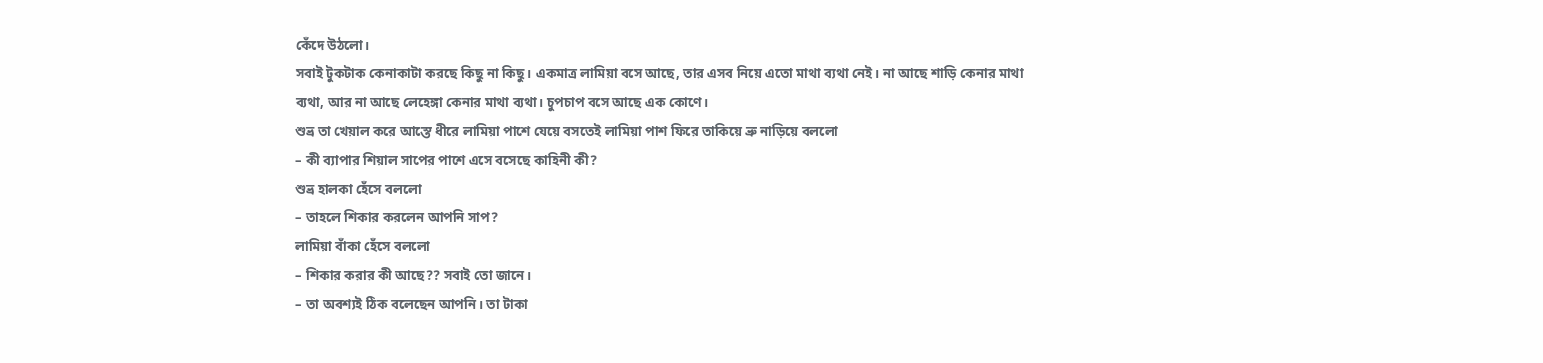কেঁদে উঠলো।
সবাই টুকটাক কেনাকাটা করছে কিছু না কিছু। একমাত্র লামিয়া বসে আছে, তার এসব নিয়ে এতো মাথা ব্যথা নেই। না আছে শাড়ি কেনার মাথা ব্যথা, আর না আছে লেহেঙ্গা কেনার মাথা ব্যথা। চুপচাপ বসে আছে এক কোণে।
শুভ্র তা খেয়াল করে আস্তে ধীরে লামিয়া পাশে যেয়ে বসতেই লামিয়া পাশ ফিরে তাকিয়ে ভ্রু নাড়িয়ে বললো
– কী ব্যাপার শিয়াল সাপের পাশে এসে বসেছে কাহিনী কী?
শুভ্র হালকা হেঁসে বললো
– তাহলে শিকার করলেন আপনি সাপ?
লামিয়া বাঁকা হেঁসে বললো
– শিকার করার কী আছে?? সবাই তো জানে।
– তা অবশ্যই ঠিক বলেছেন আপনি। তা টাকা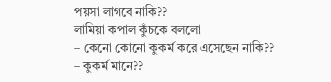পয়সা লাগবে নাকি??
লামিয়া কপাল কুঁচকে বললো
– কেনো কোনো কুকর্ম করে এসেছেন নাকি??
– কুকর্ম মানে??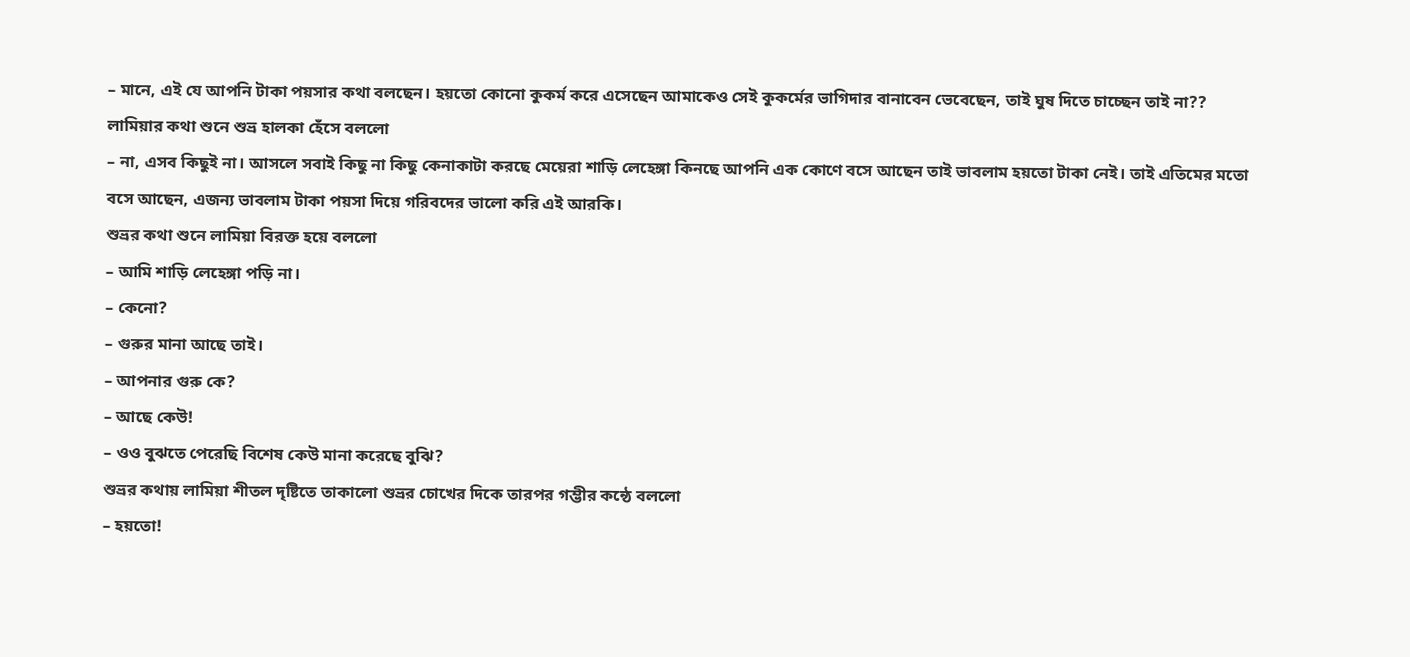– মানে, এই যে আপনি টাকা পয়সার কথা বলছেন। হয়তো কোনো কুকর্ম করে এসেছেন আমাকেও সেই কুকর্মের ভাগিদার বানাবেন ভেবেছেন, তাই ঘুষ দিতে চাচ্ছেন তাই না??
লামিয়ার কথা শুনে শুভ্র হালকা হেঁসে বললো
– না, এসব কিছুই না। আসলে সবাই কিছু না কিছু কেনাকাটা করছে মেয়েরা শাড়ি লেহেঙ্গা কিনছে আপনি এক কোণে বসে আছেন তাই ভাবলাম হয়তো টাকা নেই। তাই এতিমের মতো বসে আছেন, এজন্য ভাবলাম টাকা পয়সা দিয়ে গরিবদের ভালো করি এই আরকি।
শুভ্রর কথা শুনে লামিয়া বিরক্ত হয়ে বললো
– আমি শাড়ি লেহেঙ্গা পড়ি না।
– কেনো?
– গুরুর মানা আছে তাই।
– আপনার গুরু কে?
– আছে কেউ!
– ওও বুঝতে পেরেছি বিশেষ কেউ মানা করেছে বুঝি?
শুভ্রর কথায় লামিয়া শীতল দৃষ্টিতে তাকালো শুভ্রর চোখের দিকে তারপর গম্ভীর কন্ঠে বললো
– হয়তো!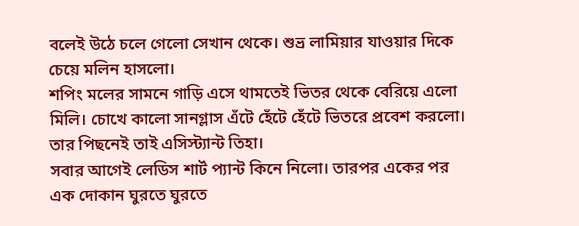বলেই উঠে চলে গেলো সেখান থেকে। শুভ্র লামিয়ার যাওয়ার দিকে চেয়ে মলিন হাসলো।
শপিং মলের সামনে গাড়ি এসে থামতেই ভিতর থেকে বেরিয়ে এলো মিলি। চোখে কালো সানগ্লাস এঁটে হেঁটে হেঁটে ভিতরে প্রবেশ করলো। তার পিছনেই তাই এসিস্ট্যান্ট তিহা।
সবার আগেই লেডিস শার্ট প্যান্ট কিনে নিলো। তারপর একের পর এক দোকান ঘুরতে ঘুরতে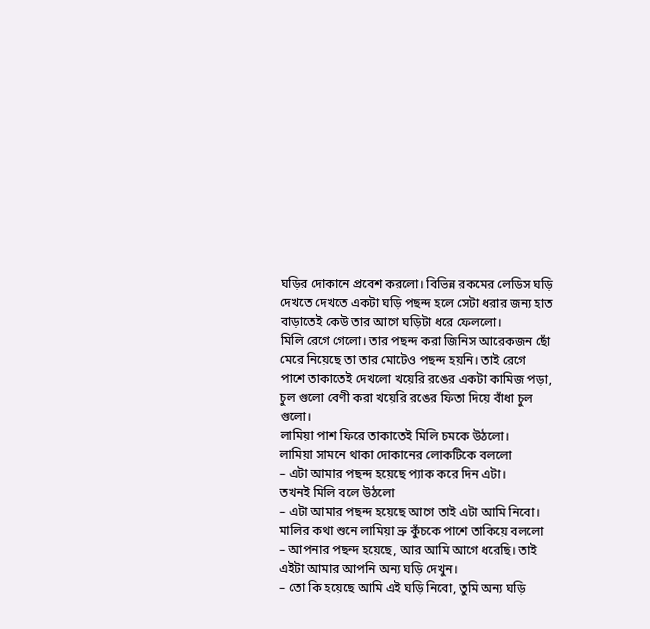ঘড়ির দোকানে প্রবেশ করলো। বিভিন্ন রকমের লেডিস ঘড়ি দেখতে দেখতে একটা ঘড়ি পছন্দ হলে সেটা ধরার জন্য হাত বাড়াতেই কেউ তার আগে ঘড়িটা ধরে ফেললো।
মিলি রেগে গেলো। তার পছন্দ করা জিনিস আরেকজন ছোঁ মেরে নিয়েছে তা তার মোটেও পছন্দ হয়নি। তাই রেগে পাশে তাকাতেই দেখলো খয়েরি রঙের একটা কামিজ পড়া, চুল গুলো বেণী করা খয়েরি রঙের ফিতা দিয়ে বাঁধা চুল গুলো।
লামিয়া পাশ ফিরে তাকাতেই মিলি চমকে উঠলো।
লামিয়া সামনে থাকা দোকানের লোকটিকে বললো
– এটা আমার পছন্দ হয়েছে প্যাক করে দিন এটা।
তখনই মিলি বলে উঠলো
– এটা আমার পছন্দ হয়েছে আগে তাই এটা আমি নিবো।
মালির কথা শুনে লামিয়া ভ্রু কুঁচকে পাশে তাকিয়ে বললো
– আপনার পছন্দ হয়েছে, আর আমি আগে ধরেছি। তাই এইটা আমার আপনি অন্য ঘড়ি দেখুন।
– তো কি হয়েছে আমি এই ঘড়ি নিবো, তুমি অন্য ঘড়ি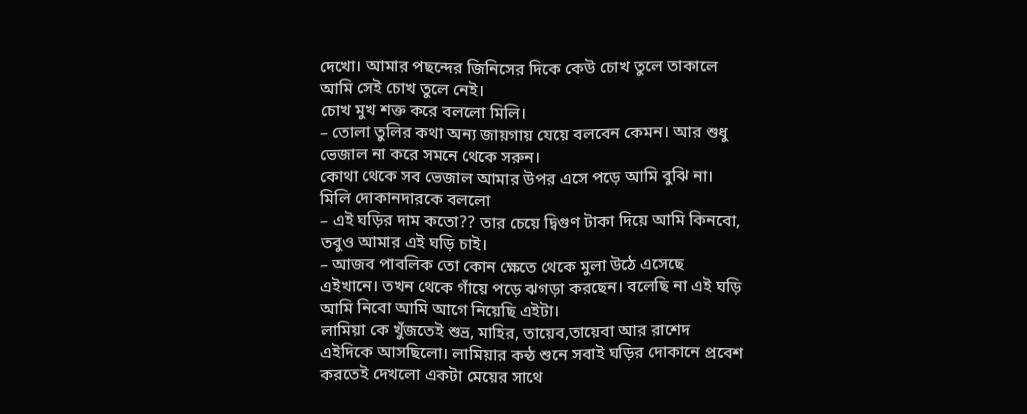দেখো। আমার পছন্দের জিনিসের দিকে কেউ চোখ তুলে তাকালে আমি সেই চোখ তুলে নেই।
চোখ মুখ শক্ত করে বললো মিলি।
– তোলা তুলির কথা অন্য জায়গায় যেয়ে বলবেন কেমন। আর শুধু ভেজাল না করে সমনে থেকে সরুন।
কোথা থেকে সব ভেজাল আমার উপর এসে পড়ে আমি বুঝি না।
মিলি দোকানদারকে বললো
– এই ঘড়ির দাম কতো?? তার চেয়ে দ্বিগুণ টাকা দিয়ে আমি কিনবো, তবুও আমার এই ঘড়ি চাই।
– আজব পাবলিক তো কোন ক্ষেতে থেকে মুলা উঠে এসেছে এইখানে। তখন থেকে গাঁয়ে পড়ে ঝগড়া করছেন। বলেছি না এই ঘড়ি আমি নিবো আমি আগে নিয়েছি এইটা।
লামিয়া কে খুঁজতেই শুভ্র, মাহির, তায়েব,তায়েবা আর রাশেদ এইদিকে আসছিলো। লামিয়ার কন্ঠ শুনে সবাই ঘড়ির দোকানে প্রবেশ করতেই দেখলো একটা মেয়ের সাথে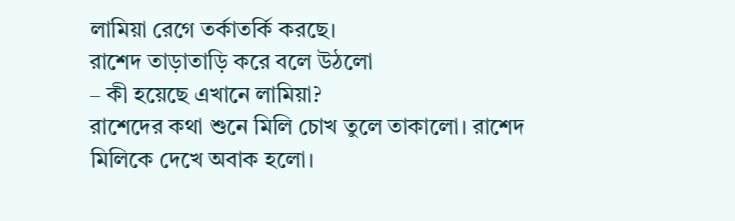লামিয়া রেগে তর্কাতর্কি করছে।
রাশেদ তাড়াতাড়ি করে বলে উঠলো
– কী হয়েছে এখানে লামিয়া?
রাশেদের কথা শুনে মিলি চোখ তুলে তাকালো। রাশেদ মিলিকে দেখে অবাক হলো।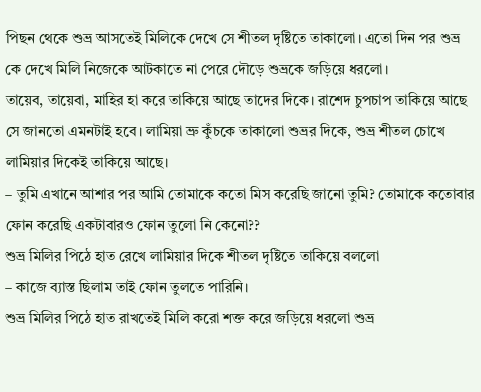পিছন থেকে শুভ্র আসতেই মিলিকে দেখে সে শীতল দৃষ্টিতে তাকালো। এতো দিন পর শুভ্র কে দেখে মিলি নিজেকে আটকাতে না পেরে দৌড়ে শুভ্রকে জড়িয়ে ধরলো।
তায়েব, তায়েবা, মাহির হা করে তাকিয়ে আছে তাদের দিকে। রাশেদ চুপচাপ তাকিয়ে আছে সে জানতো এমনটাই হবে। লামিয়া ভ্রু কুঁচকে তাকালো শুভ্রর দিকে, শুভ্র শীতল চোখে লামিয়ার দিকেই তাকিয়ে আছে।
– তুমি এখানে আশার পর আমি তোমাকে কতো মিস করেছি জানো তুমি? তোমাকে কতোবার ফোন করেছি একটাবারও ফোন তুলো নি কেনো??
শুভ্র মিলির পিঠে হাত রেখে লামিয়ার দিকে শীতল দৃষ্টিতে তাকিয়ে বললো
– কাজে ব্যাস্ত ছিলাম তাই ফোন তুলতে পারিনি।
শুভ্র মিলির পিঠে হাত রাখতেই মিলি করো শক্ত করে জড়িয়ে ধরলো শুভ্র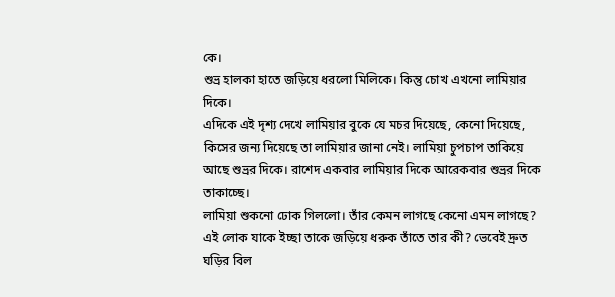কে।
শুভ্র হালকা হাতে জড়িয়ে ধরলো মিলিকে। কিন্তু চোখ এখনো লামিয়ার দিকে।
এদিকে এই দৃশ্য দেখে লামিয়ার বুকে যে মচর দিয়েছে, কেনো দিয়েছে, কিসের জন্য দিয়েছে তা লামিয়ার জানা নেই। লামিয়া চুপচাপ তাকিয়ে আছে শুভ্রর দিকে। রাশেদ একবার লামিয়ার দিকে আরেকবার শুভ্রর দিকে তাকাচ্ছে।
লামিয়া শুকনো ঢোক গিললো। তাঁর কেমন লাগছে কেনো এমন লাগছে? এই লোক যাকে ইচ্ছা তাকে জড়িয়ে ধরুক তাঁতে তার কী? ভেবেই দ্রুত ঘড়ির বিল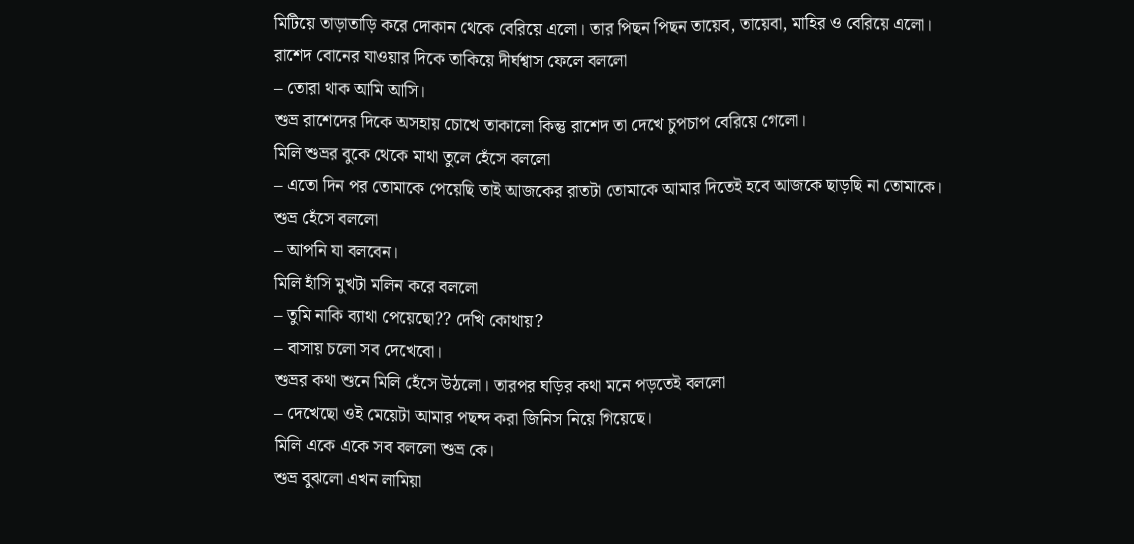মিটিয়ে তাড়াতাড়ি করে দোকান থেকে বেরিয়ে এলো। তার পিছন পিছন তায়েব, তায়েবা, মাহির ও বেরিয়ে এলো।
রাশেদ বোনের যাওয়ার দিকে তাকিয়ে দীর্ঘশ্বাস ফেলে বললো
– তোরা থাক আমি আসি।
শুভ্র রাশেদের দিকে অসহায় চোখে তাকালো কিন্তু রাশেদ তা দেখে চুপচাপ বেরিয়ে গেলো।
মিলি শুভ্রর বুকে থেকে মাথা তুলে হেঁসে বললো
– এতো দিন পর তোমাকে পেয়েছি তাই আজকের রাতটা তোমাকে আমার দিতেই হবে আজকে ছাড়ছি না তোমাকে।
শুভ্র হেঁসে বললো
– আপনি যা বলবেন।
মিলি হাঁসি মুখটা মলিন করে বললো
– তুমি নাকি ব্যাথা পেয়েছো?? দেখি কোথায়?
– বাসায় চলো সব দেখেবো।
শুভ্রর কথা শুনে মিলি হেঁসে উঠলো। তারপর ঘড়ির কথা মনে পড়তেই বললো
– দেখেছো ওই মেয়েটা আমার পছন্দ করা জিনিস নিয়ে গিয়েছে।
মিলি একে একে সব বললো শুভ্র কে।
শুভ্র বুঝলো এখন লামিয়া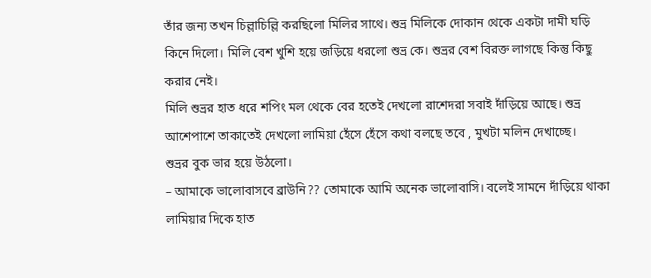তাঁর জন্য তখন চিল্লাচিল্লি করছিলো মিলির সাথে। শুভ্র মিলিকে দোকান থেকে একটা দামী ঘড়ি কিনে দিলো। মিলি বেশ খুশি হয়ে জড়িয়ে ধরলো শুভ্র কে। শুভ্রর বেশ বিরক্ত লাগছে কিন্তু কিছু করার নেই।
মিলি শুভ্রর হাত ধরে শপিং মল থেকে বের হতেই দেখলো রাশেদরা সবাই দাঁড়িয়ে আছে। শুভ্র আশেপাশে তাকাতেই দেখলো লামিয়া হেঁসে হেঁসে কথা বলছে তবে , মুখটা মলিন দেখাচ্ছে।
শুভ্রর বুক ভার হয়ে উঠলো।
– আমাকে ভালোবাসবে ব্রাউনি?? তোমাকে আমি অনেক ভালোবাসি। বলেই সামনে দাঁড়িয়ে থাকা লামিয়ার দিকে হাত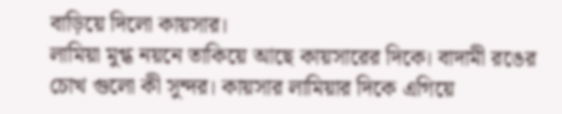বাড়িয়ে দিলো কায়সার।
লামিয়া মুগ্ধ নয়নে তাকিয়ে আছে কায়সারের দিকে। বাদামী রঙের চোখ গুলো কী সুন্দর। কায়সার লামিয়ার দিকে এগিয়ে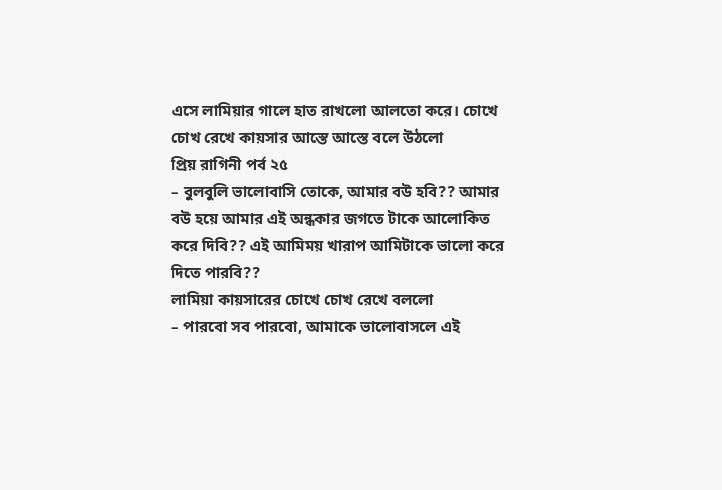এসে লামিয়ার গালে হাত রাখলো আলতো করে। চোখে চোখ রেখে কায়সার আস্তে আস্তে বলে উঠলো
প্রিয় রাগিনী পর্ব ২৫
– বুলবুলি ভালোবাসি তোকে, আমার বউ হবি?? আমার বউ হয়ে আমার এই অন্ধকার জগতে টাকে আলোকিত করে দিবি?? এই আমিময় খারাপ আমিটাকে ভালো করে দিতে পারবি??
লামিয়া কায়সারের চোখে চোখ রেখে বললো
– পারবো সব পারবো, আমাকে ভালোবাসলে এই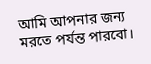আমি আপনার জন্য মরতে পর্যন্ত পারবো।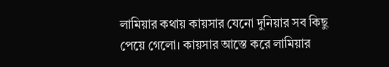লামিয়ার কথায় কায়সার যেনো দুনিয়ার সব কিছু পেয়ে গেলো। কায়সার আস্তে করে লামিয়ার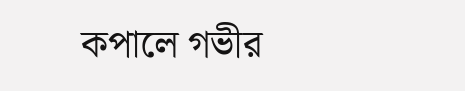কপালে গভীর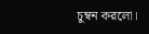চুম্বন করলো।